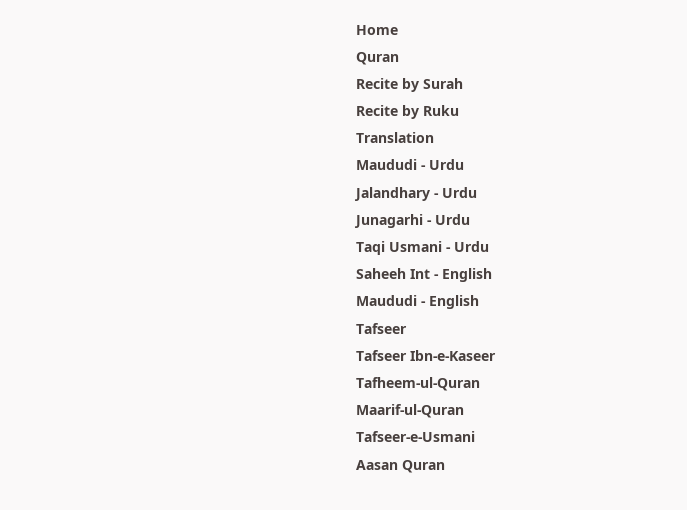Home
Quran
Recite by Surah
Recite by Ruku
Translation
Maududi - Urdu
Jalandhary - Urdu
Junagarhi - Urdu
Taqi Usmani - Urdu
Saheeh Int - English
Maududi - English
Tafseer
Tafseer Ibn-e-Kaseer
Tafheem-ul-Quran
Maarif-ul-Quran
Tafseer-e-Usmani
Aasan Quran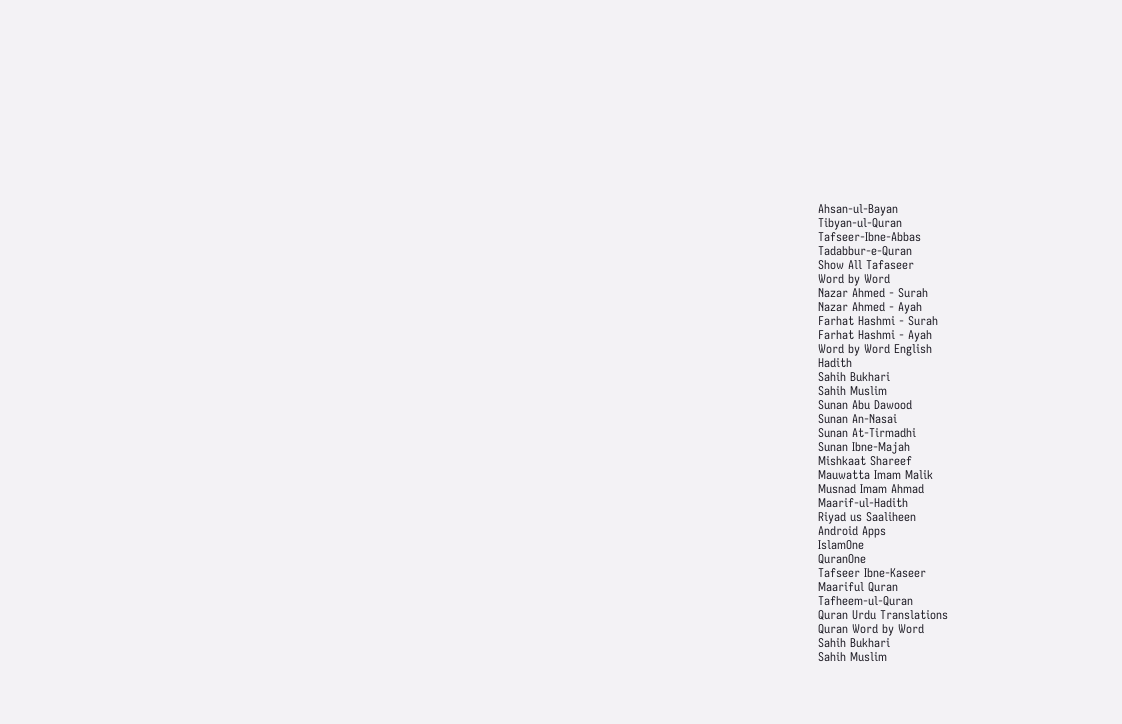Ahsan-ul-Bayan
Tibyan-ul-Quran
Tafseer-Ibne-Abbas
Tadabbur-e-Quran
Show All Tafaseer
Word by Word
Nazar Ahmed - Surah
Nazar Ahmed - Ayah
Farhat Hashmi - Surah
Farhat Hashmi - Ayah
Word by Word English
Hadith
Sahih Bukhari
Sahih Muslim
Sunan Abu Dawood
Sunan An-Nasai
Sunan At-Tirmadhi
Sunan Ibne-Majah
Mishkaat Shareef
Mauwatta Imam Malik
Musnad Imam Ahmad
Maarif-ul-Hadith
Riyad us Saaliheen
Android Apps
IslamOne
QuranOne
Tafseer Ibne-Kaseer
Maariful Quran
Tafheem-ul-Quran
Quran Urdu Translations
Quran Word by Word
Sahih Bukhari
Sahih Muslim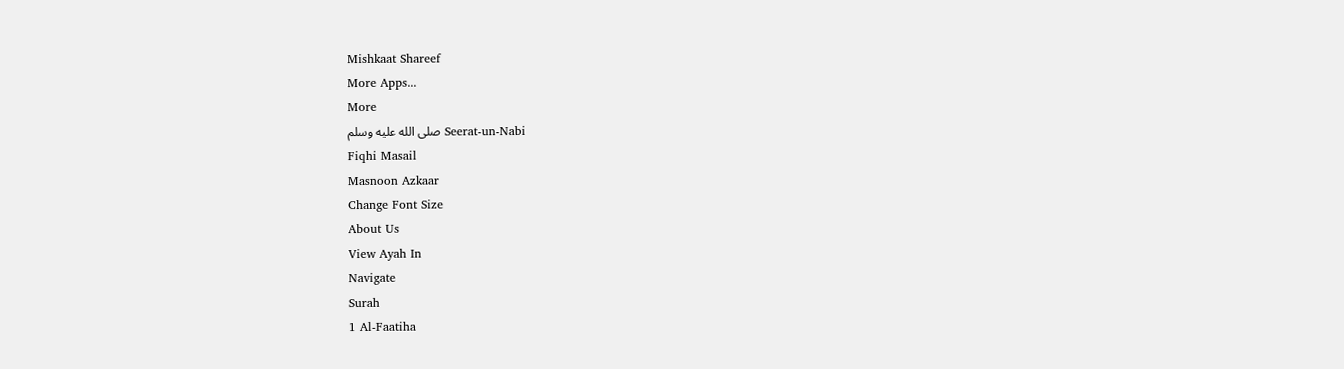Mishkaat Shareef
More Apps...
More
Seerat-un-Nabi صلى الله عليه وسلم
Fiqhi Masail
Masnoon Azkaar
Change Font Size
About Us
View Ayah In
Navigate
Surah
1 Al-Faatiha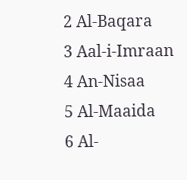2 Al-Baqara
3 Aal-i-Imraan
4 An-Nisaa
5 Al-Maaida
6 Al-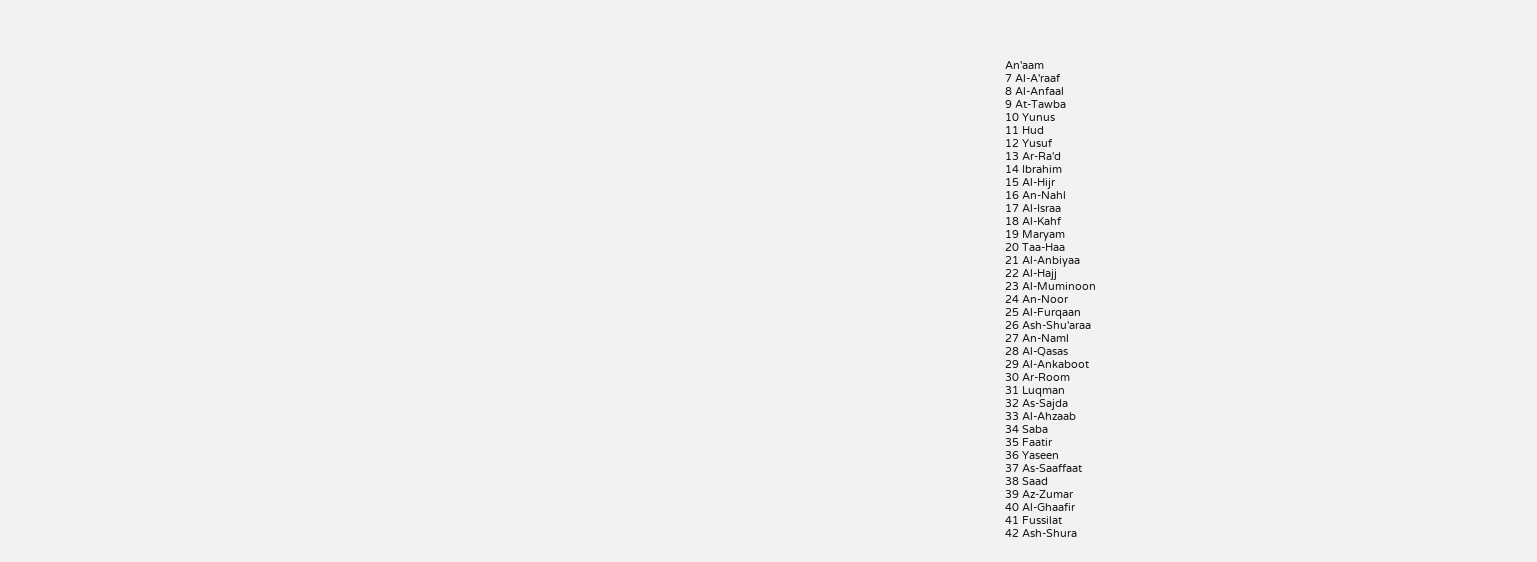An'aam
7 Al-A'raaf
8 Al-Anfaal
9 At-Tawba
10 Yunus
11 Hud
12 Yusuf
13 Ar-Ra'd
14 Ibrahim
15 Al-Hijr
16 An-Nahl
17 Al-Israa
18 Al-Kahf
19 Maryam
20 Taa-Haa
21 Al-Anbiyaa
22 Al-Hajj
23 Al-Muminoon
24 An-Noor
25 Al-Furqaan
26 Ash-Shu'araa
27 An-Naml
28 Al-Qasas
29 Al-Ankaboot
30 Ar-Room
31 Luqman
32 As-Sajda
33 Al-Ahzaab
34 Saba
35 Faatir
36 Yaseen
37 As-Saaffaat
38 Saad
39 Az-Zumar
40 Al-Ghaafir
41 Fussilat
42 Ash-Shura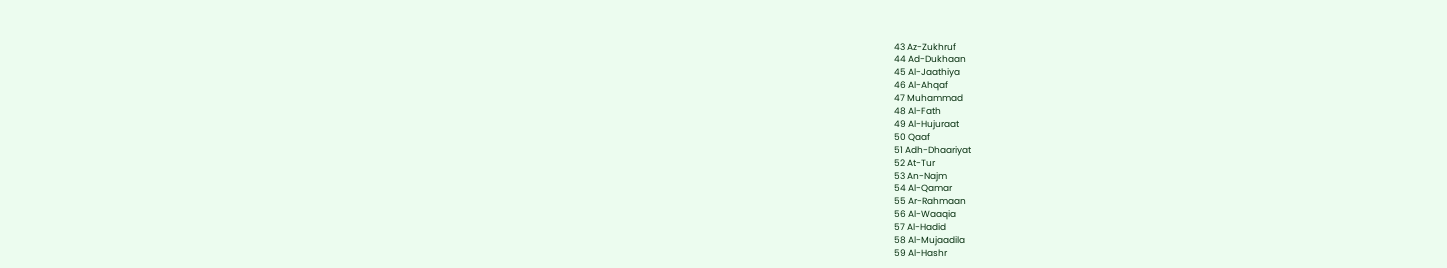43 Az-Zukhruf
44 Ad-Dukhaan
45 Al-Jaathiya
46 Al-Ahqaf
47 Muhammad
48 Al-Fath
49 Al-Hujuraat
50 Qaaf
51 Adh-Dhaariyat
52 At-Tur
53 An-Najm
54 Al-Qamar
55 Ar-Rahmaan
56 Al-Waaqia
57 Al-Hadid
58 Al-Mujaadila
59 Al-Hashr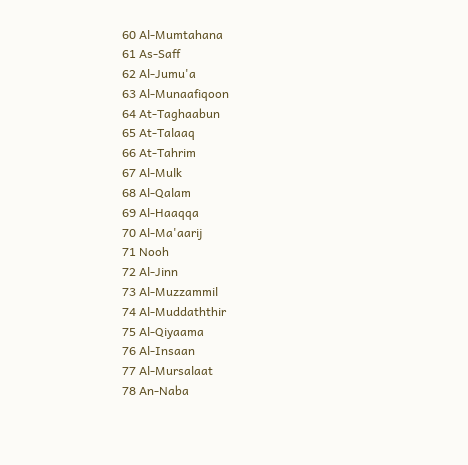60 Al-Mumtahana
61 As-Saff
62 Al-Jumu'a
63 Al-Munaafiqoon
64 At-Taghaabun
65 At-Talaaq
66 At-Tahrim
67 Al-Mulk
68 Al-Qalam
69 Al-Haaqqa
70 Al-Ma'aarij
71 Nooh
72 Al-Jinn
73 Al-Muzzammil
74 Al-Muddaththir
75 Al-Qiyaama
76 Al-Insaan
77 Al-Mursalaat
78 An-Naba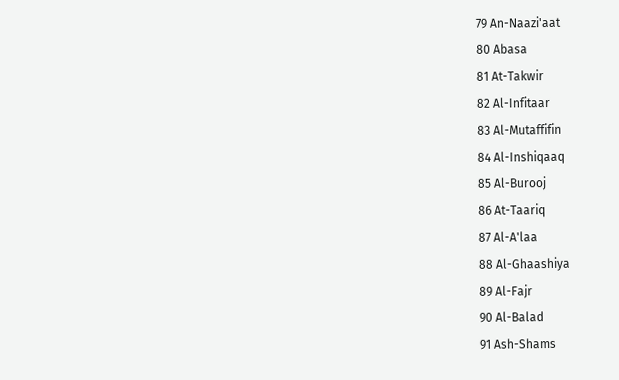79 An-Naazi'aat
80 Abasa
81 At-Takwir
82 Al-Infitaar
83 Al-Mutaffifin
84 Al-Inshiqaaq
85 Al-Burooj
86 At-Taariq
87 Al-A'laa
88 Al-Ghaashiya
89 Al-Fajr
90 Al-Balad
91 Ash-Shams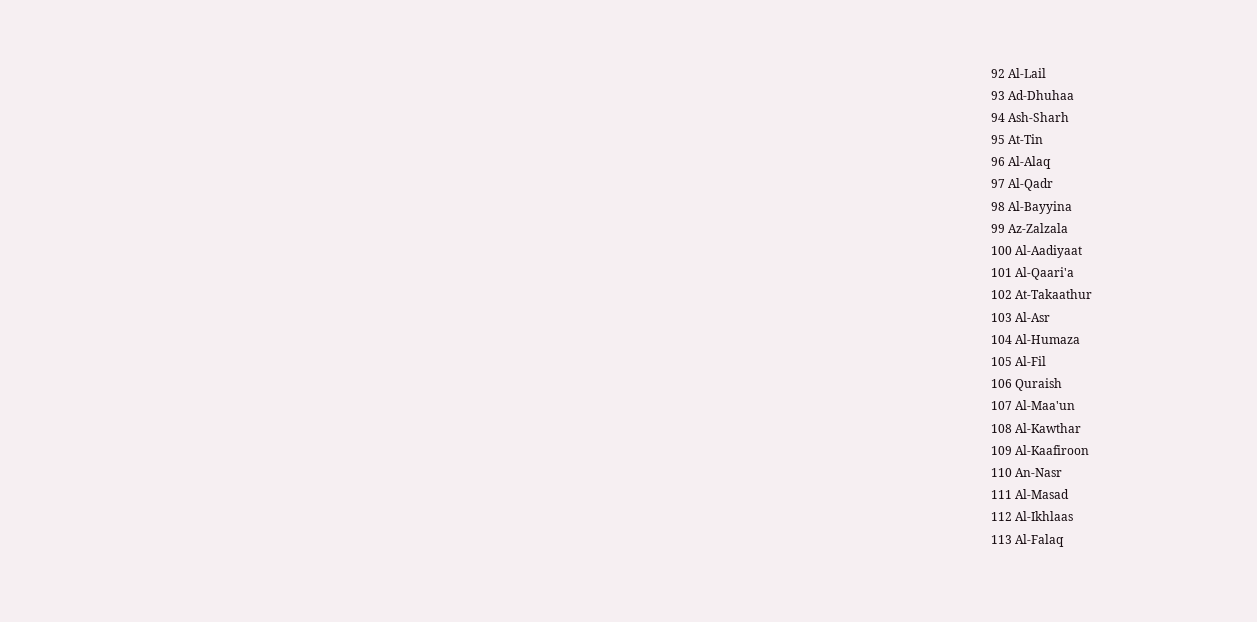92 Al-Lail
93 Ad-Dhuhaa
94 Ash-Sharh
95 At-Tin
96 Al-Alaq
97 Al-Qadr
98 Al-Bayyina
99 Az-Zalzala
100 Al-Aadiyaat
101 Al-Qaari'a
102 At-Takaathur
103 Al-Asr
104 Al-Humaza
105 Al-Fil
106 Quraish
107 Al-Maa'un
108 Al-Kawthar
109 Al-Kaafiroon
110 An-Nasr
111 Al-Masad
112 Al-Ikhlaas
113 Al-Falaq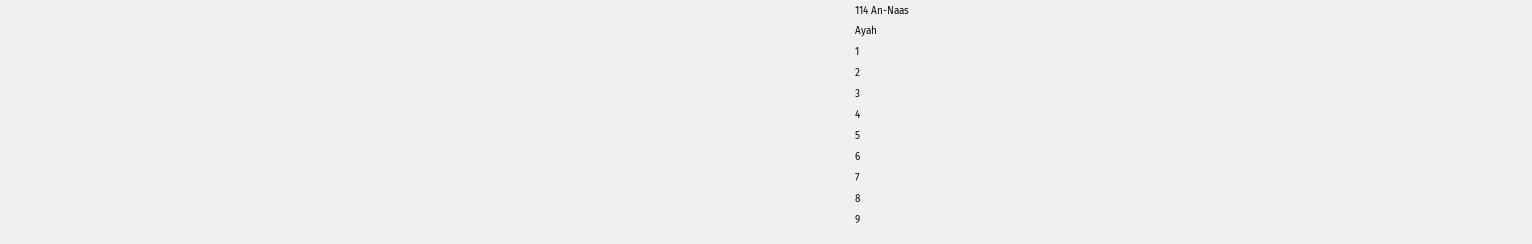114 An-Naas
Ayah
1
2
3
4
5
6
7
8
9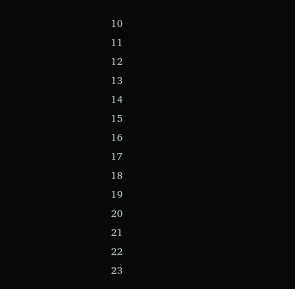10
11
12
13
14
15
16
17
18
19
20
21
22
23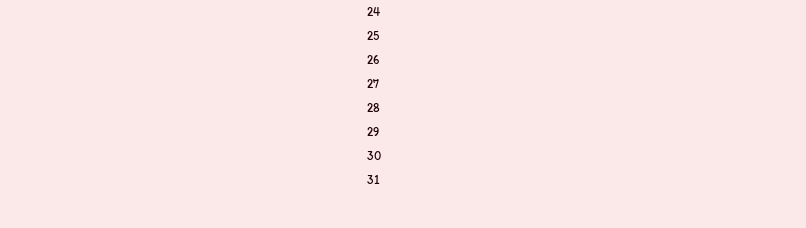24
25
26
27
28
29
30
31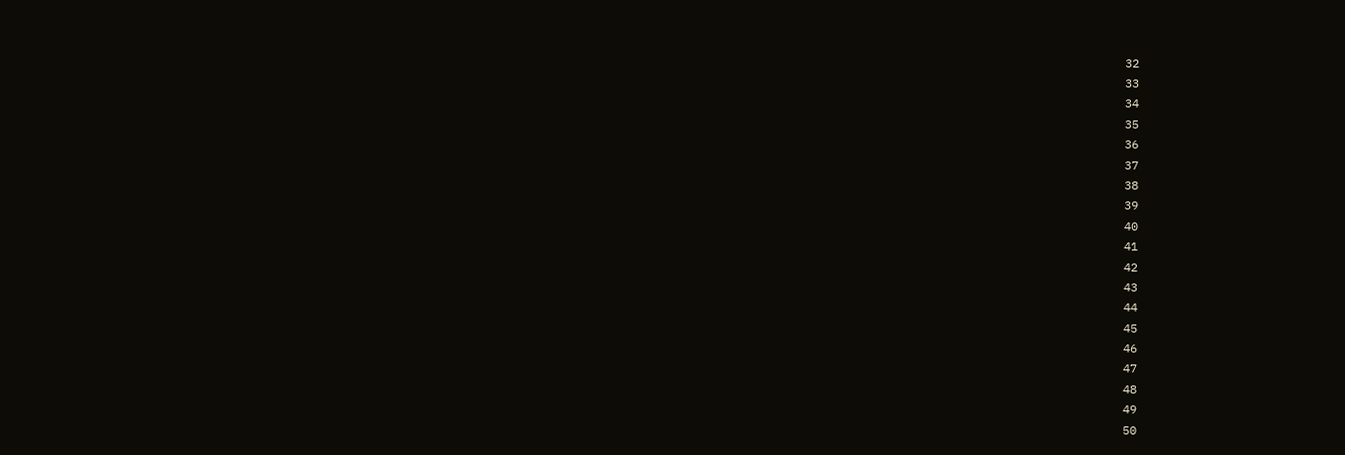32
33
34
35
36
37
38
39
40
41
42
43
44
45
46
47
48
49
50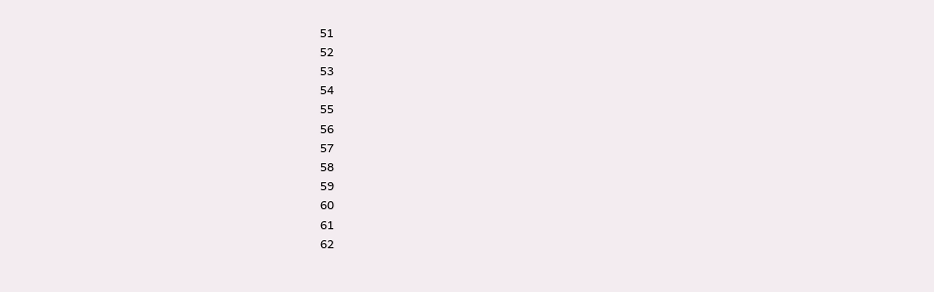51
52
53
54
55
56
57
58
59
60
61
62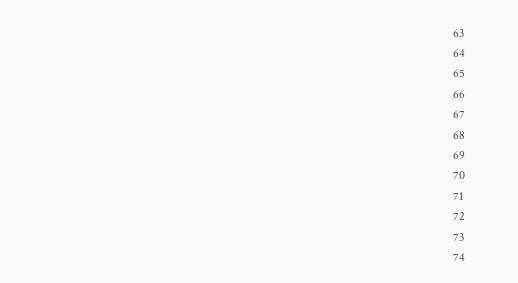63
64
65
66
67
68
69
70
71
72
73
74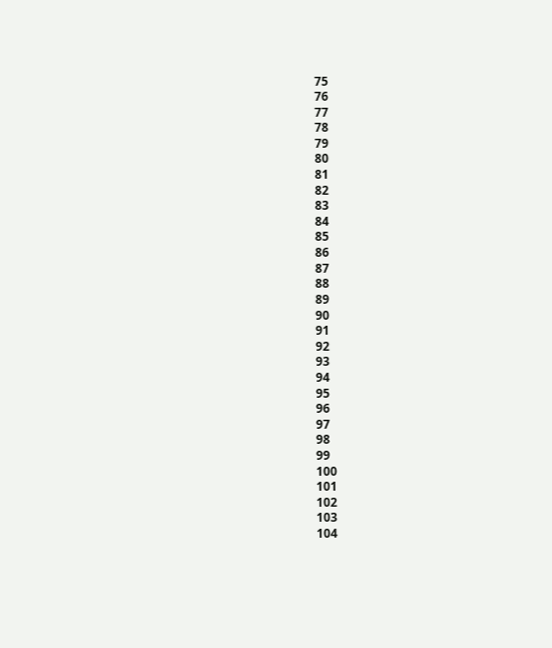75
76
77
78
79
80
81
82
83
84
85
86
87
88
89
90
91
92
93
94
95
96
97
98
99
100
101
102
103
104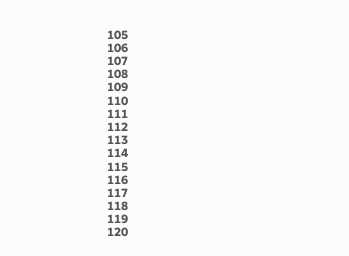105
106
107
108
109
110
111
112
113
114
115
116
117
118
119
120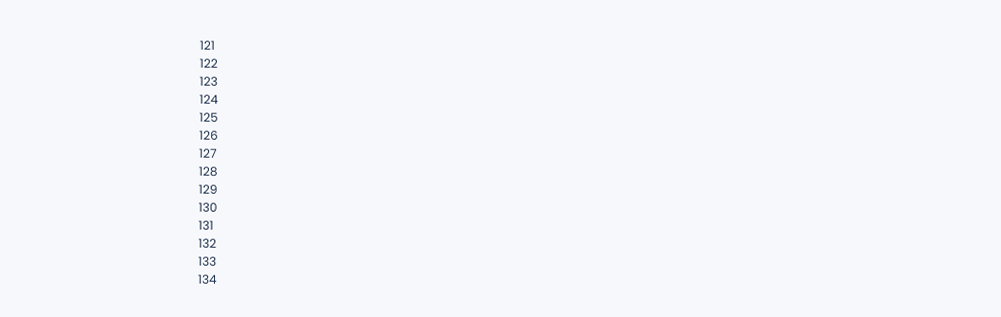121
122
123
124
125
126
127
128
129
130
131
132
133
134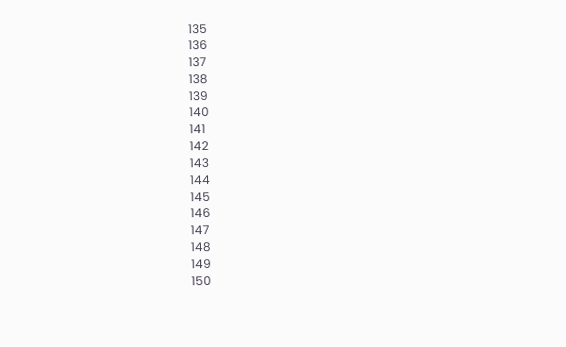135
136
137
138
139
140
141
142
143
144
145
146
147
148
149
150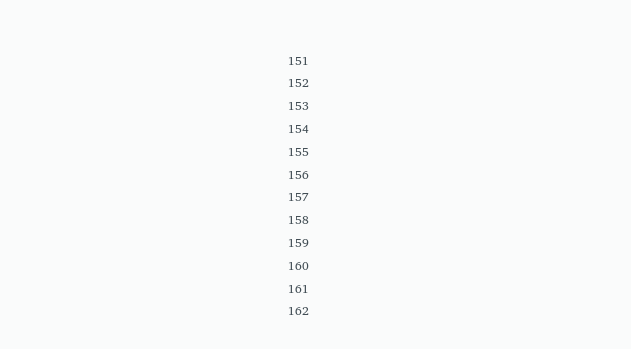151
152
153
154
155
156
157
158
159
160
161
162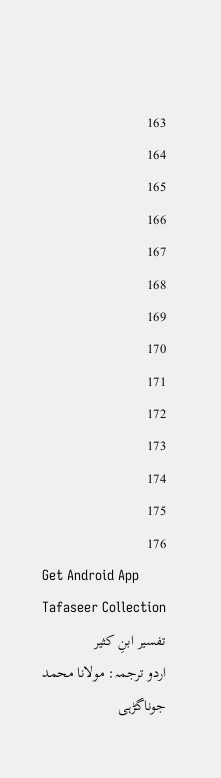163
164
165
166
167
168
169
170
171
172
173
174
175
176
Get Android App
Tafaseer Collection
تفسیر ابنِ کثیر
اردو ترجمہ: مولانا محمد جوناگڑہی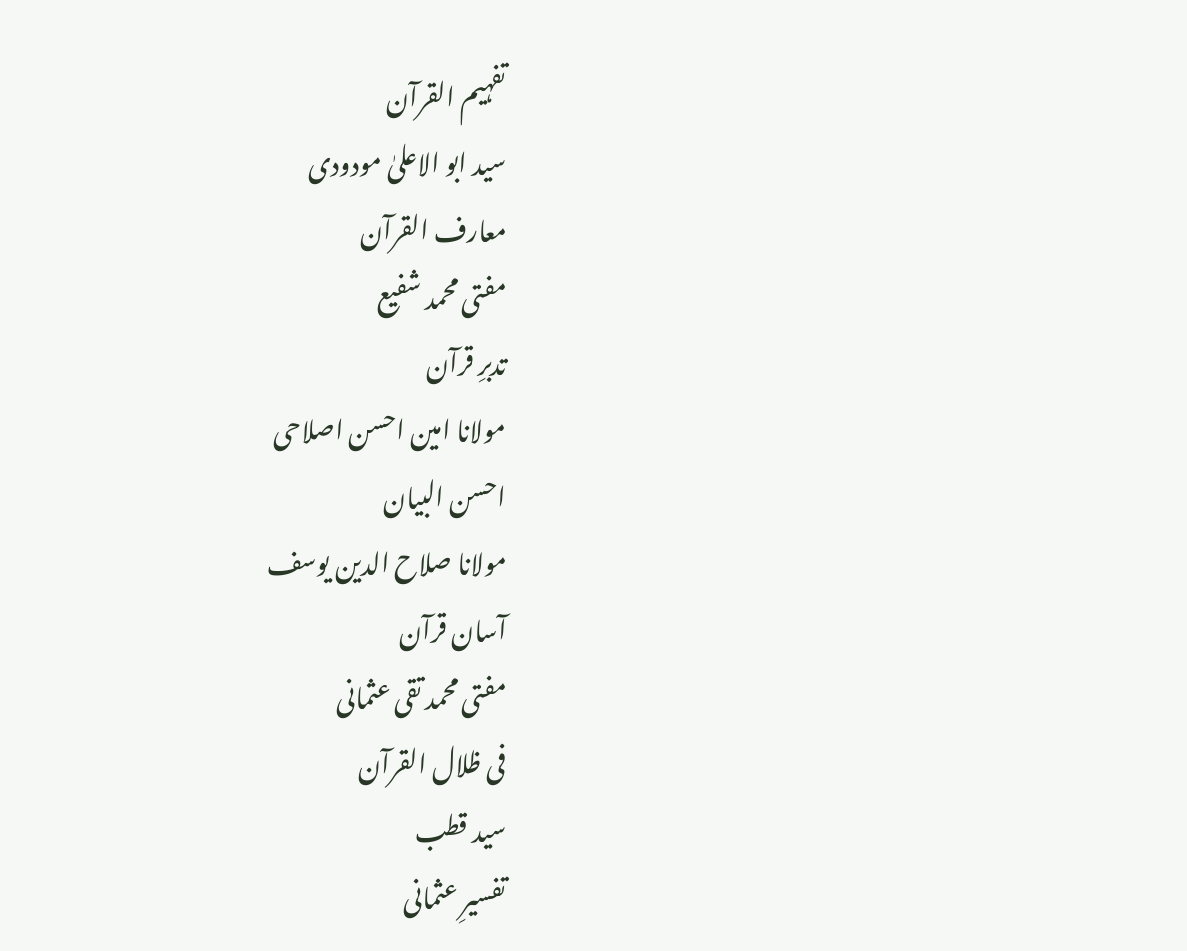تفہیم القرآن
سید ابو الاعلیٰ مودودی
معارف القرآن
مفتی محمد شفیع
تدبرِ قرآن
مولانا امین احسن اصلاحی
احسن البیان
مولانا صلاح الدین یوسف
آسان قرآن
مفتی محمد تقی عثمانی
فی ظلال القرآن
سید قطب
تفسیرِ عثمانی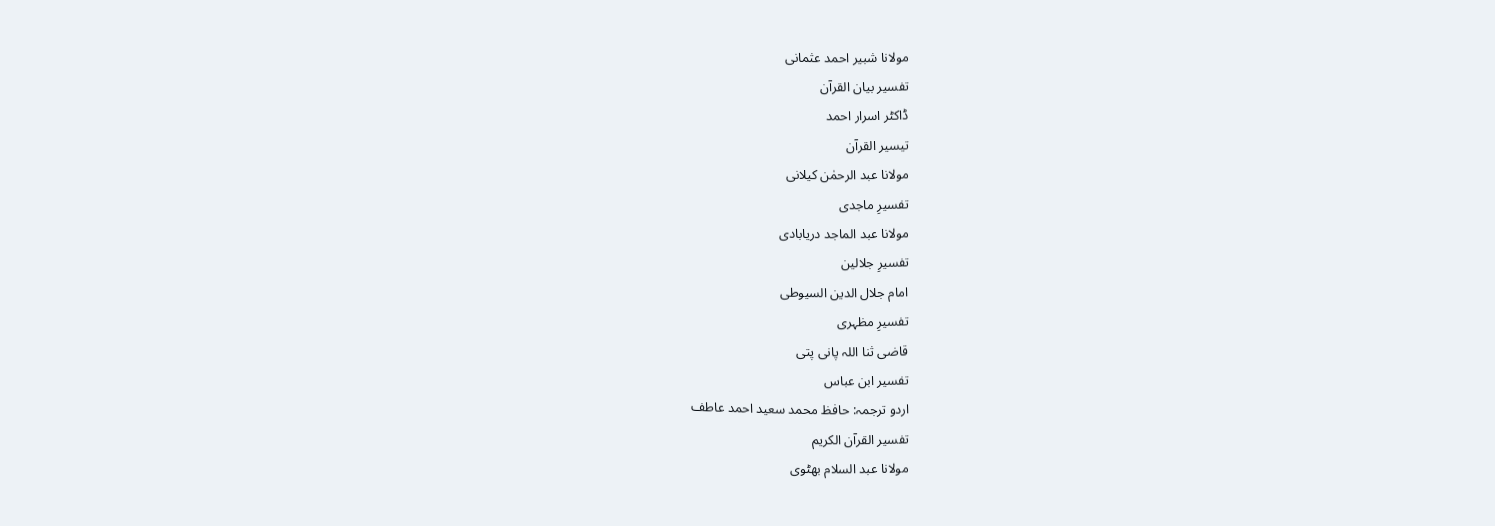مولانا شبیر احمد عثمانی
تفسیر بیان القرآن
ڈاکٹر اسرار احمد
تیسیر القرآن
مولانا عبد الرحمٰن کیلانی
تفسیرِ ماجدی
مولانا عبد الماجد دریابادی
تفسیرِ جلالین
امام جلال الدین السیوطی
تفسیرِ مظہری
قاضی ثنا اللہ پانی پتی
تفسیر ابن عباس
اردو ترجمہ: حافظ محمد سعید احمد عاطف
تفسیر القرآن الکریم
مولانا عبد السلام بھٹوی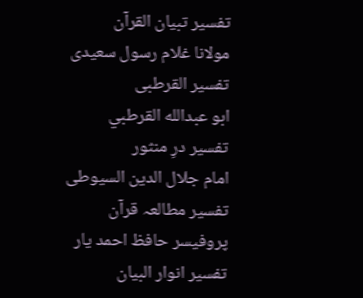تفسیر تبیان القرآن
مولانا غلام رسول سعیدی
تفسیر القرطبی
ابو عبدالله القرطبي
تفسیر درِ منثور
امام جلال الدین السیوطی
تفسیر مطالعہ قرآن
پروفیسر حافظ احمد یار
تفسیر انوار البیان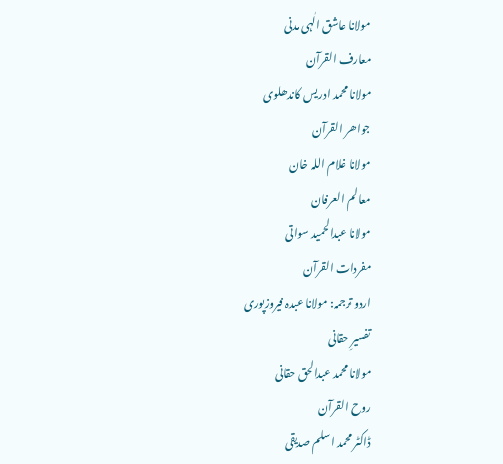مولانا عاشق الٰہی مدنی
معارف القرآن
مولانا محمد ادریس کاندھلوی
جواھر القرآن
مولانا غلام اللہ خان
معالم العرفان
مولانا عبدالحمید سواتی
مفردات القرآن
اردو ترجمہ: مولانا عبدہ فیروزپوری
تفسیرِ حقانی
مولانا محمد عبدالحق حقانی
روح القرآن
ڈاکٹر محمد اسلم صدیقی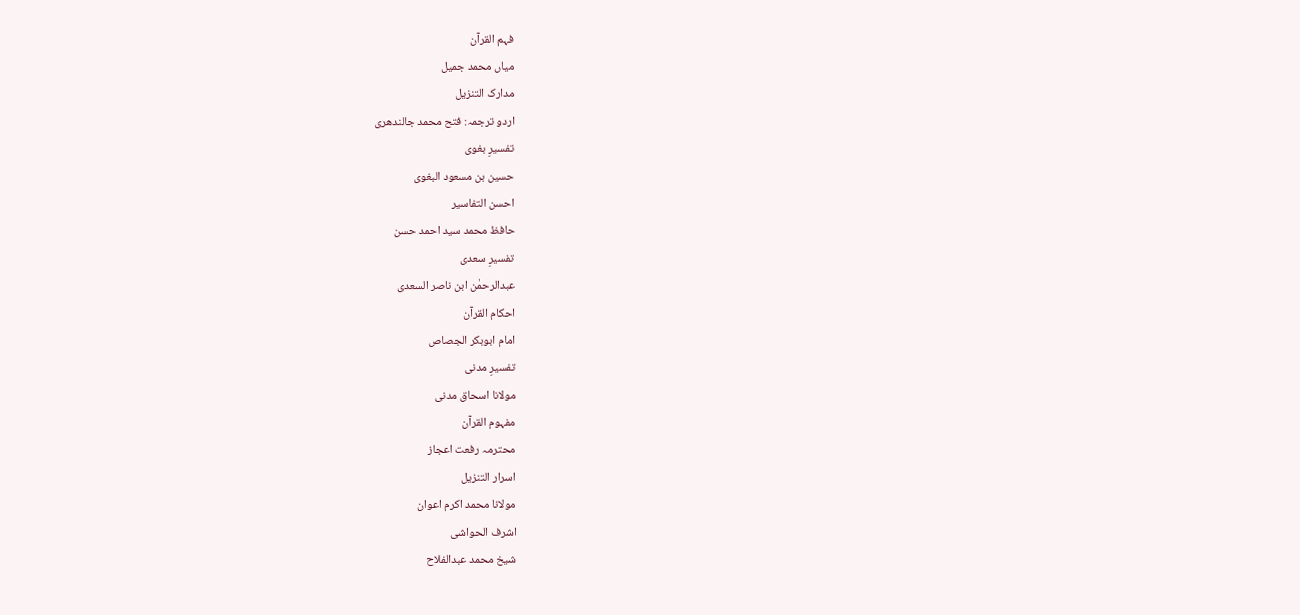فہم القرآن
میاں محمد جمیل
مدارک التنزیل
اردو ترجمہ: فتح محمد جالندھری
تفسیرِ بغوی
حسین بن مسعود البغوی
احسن التفاسیر
حافظ محمد سید احمد حسن
تفسیرِ سعدی
عبدالرحمٰن ابن ناصر السعدی
احکام القرآن
امام ابوبکر الجصاص
تفسیرِ مدنی
مولانا اسحاق مدنی
مفہوم القرآن
محترمہ رفعت اعجاز
اسرار التنزیل
مولانا محمد اکرم اعوان
اشرف الحواشی
شیخ محمد عبدالفلاح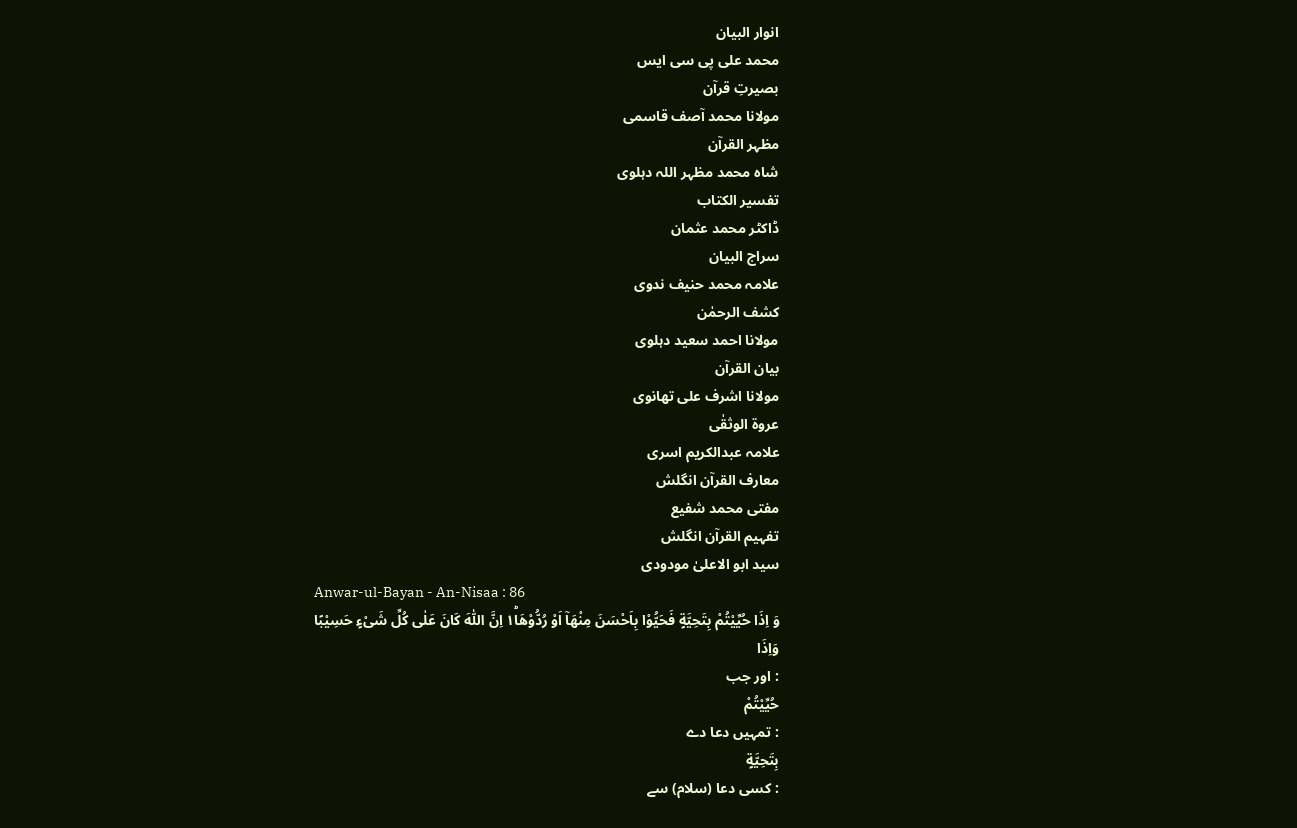انوار البیان
محمد علی پی سی ایس
بصیرتِ قرآن
مولانا محمد آصف قاسمی
مظہر القرآن
شاہ محمد مظہر اللہ دہلوی
تفسیر الکتاب
ڈاکٹر محمد عثمان
سراج البیان
علامہ محمد حنیف ندوی
کشف الرحمٰن
مولانا احمد سعید دہلوی
بیان القرآن
مولانا اشرف علی تھانوی
عروۃ الوثقٰی
علامہ عبدالکریم اسری
معارف القرآن انگلش
مفتی محمد شفیع
تفہیم القرآن انگلش
سید ابو الاعلیٰ مودودی
Anwar-ul-Bayan - An-Nisaa : 86
وَ اِذَا حُیِّیْتُمْ بِتَحِیَّةٍ فَحَیُّوْا بِاَحْسَنَ مِنْهَاۤ اَوْ رُدُّوْهَا١ؕ اِنَّ اللّٰهَ كَانَ عَلٰى كُلِّ شَیْءٍ حَسِیْبًا
وَاِذَا
: اور جب
حُيِّيْتُمْ
: تمہیں دعا دے
بِتَحِيَّةٍ
: کسی دعا (سلام) سے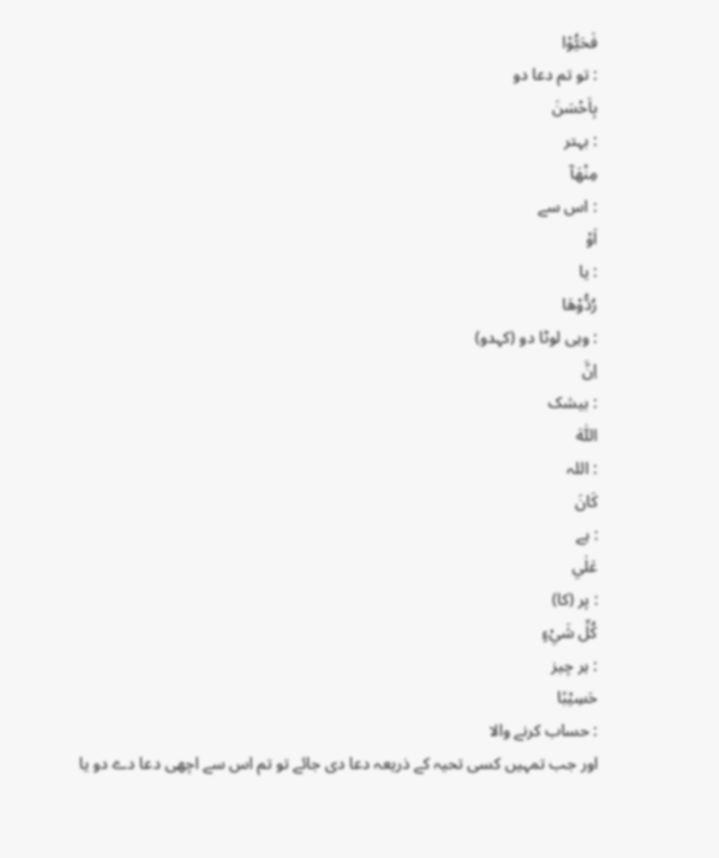فَحَيُّوْا
: تو تم دعا دو
بِاَحْسَنَ
: بہتر
مِنْھَآ
: اس سے
اَوْ
: یا
رُدُّوْھَا
: وہی لوٹا دو (کہدو)
اِنَّ
: بیشک
اللّٰهَ
: اللہ
كَانَ
: ہے
عَلٰي
: پر (کا)
كُلِّ شَيْءٍ
: ہر چیز
حَسِيْبًا
: حساب کرنے والا
اور جب تمہیں کسی تحیہ کے ذریعہ دعا دی جائے تو تم اس سے اچھی دعا دے دو یا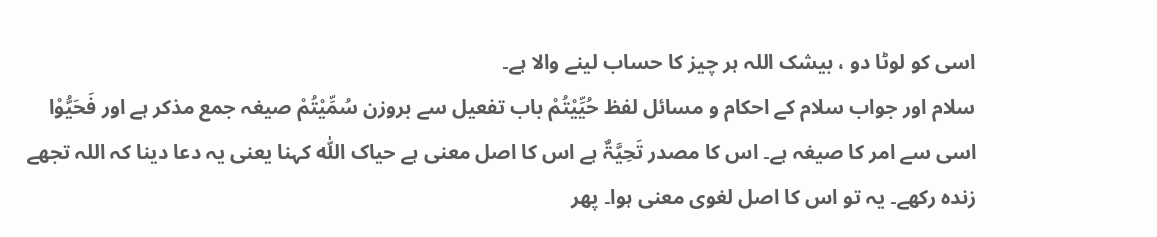اسی کو لوٹا دو ، بیشک اللہ ہر چیز کا حساب لینے والا ہے۔
سلام اور جواب سلام کے احکام و مسائل لفظ حُیِّیْتُمْ باب تفعیل سے بروزن سُمِّیْتُمْ صیغہ جمع مذکر ہے اور فَحَیُّوْا اسی سے امر کا صیغہ ہے۔ اس کا مصدر تَحِیَّۃٌ ہے اس کا اصل معنی ہے حیاک اللّٰہ کہنا یعنی یہ دعا دینا کہ اللہ تجھے زندہ رکھے۔ یہ تو اس کا اصل لغوی معنی ہوا۔ پھر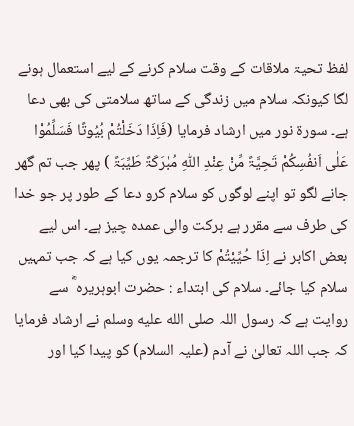لفظ تحیۃ ملاقات کے وقت سلام کرنے کے لیے استعمال ہونے لگا کیونکہ سلام میں زندگی کے ساتھ سلامتی کی بھی دعا ہے۔ سورة نور میں ارشاد فرمایا (فَاِذَا دَخَلْتُمْ بُیُوتًا فَسَلِّمُوْا عَلٰی اَنفُسِکُمْ تَحِیَّۃً مِّنْ عِنْدِ اللّٰہِ مُبٰرَکَۃً طَیِّبَۃً ) پھر جب تم گھر جانے لگو تو اپنے لوگوں کو سلام کرو دعا کے طور پر جو خدا کی طرف سے مقرر ہے برکت والی عمدہ چیز ہے۔ اس لیے بعض اکابر نے اِذَا حُیِّیْتُمْ کا ترجمہ یوں کیا ہے کہ جب تمہیں سلام کیا جائے۔ سلام کی ابتداء : حضرت ابوہریرہ ؓ سے روایت ہے کہ رسول اللہ صلى الله عليه وسلم نے ارشاد فرمایا کہ جب اللہ تعالیٰ نے آدم (علیہ السلام) کو پیدا کیا اور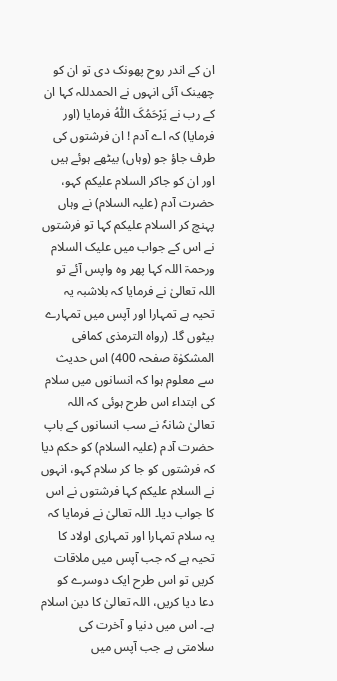ان کے اندر روح پھونک دی تو ان کو چھینک آئی انہوں نے الحمدللہ کہا ان کے رب نے یَرْحَمُکَ اللّٰہُ فرمایا (اور فرمایا) کہ اے آدم ! ان فرشتوں کی طرف جاؤ جو (وہاں) بیٹھے ہوئے ہیں اور ان کو جاکر السلام علیکم کہو، حضرت آدم (علیہ السلام) نے وہاں پہنچ کر السلام علیکم کہا تو فرشتوں نے اس کے جواب میں علیک السلام ورحمۃ اللہ کہا پھر وہ واپس آئے تو اللہ تعالیٰ نے فرمایا کہ بلاشبہ یہ تحیہ ہے تمہارا اور آپس میں تمہارے بیٹوں گا۔ (رواہ الترمذی کمافی المشکوٰۃ صفحہ 400) اس حدیث سے معلوم ہوا کہ انسانوں میں سلام کی ابتداء اس طرح ہوئی کہ اللہ تعالیٰ شانہٗ نے سب انسانوں کے باپ حضرت آدم (علیہ السلام) کو حکم دیا کہ فرشتوں کو جا کر سلام کہو، انہوں نے السلام علیکم کہا فرشتوں نے اس کا جواب دیا۔ اللہ تعالیٰ نے فرمایا کہ یہ سلام تمہارا اور تمہاری اولاد کا تحیہ ہے کہ جب آپس میں ملاقات کریں تو اس طرح ایک دوسرے کو دعا دیا کریں، اللہ تعالیٰ کا دین اسلام ہے۔ اس میں دنیا و آخرت کی سلامتی ہے جب آپس میں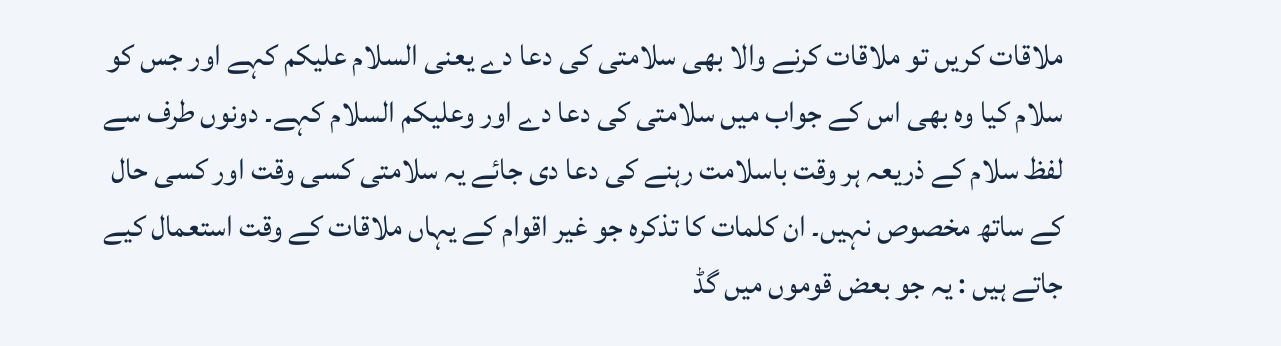ملاقات کریں تو ملاقات کرنے والا بھی سلامتی کی دعا دے یعنی السلام علیکم کہے اور جس کو سلام کیا وہ بھی اس کے جواب میں سلامتی کی دعا دے اور وعلیکم السلام کہے۔ دونوں طرف سے لفظ سلام کے ذریعہ ہر وقت باسلامت رہنے کی دعا دی جائے یہ سلامتی کسی وقت اور کسی حال کے ساتھ مخصوص نہیں۔ ان کلمات کا تذکرہ جو غیر اقوام کے یہاں ملاقات کے وقت استعمال کیے جاتے ہیں : یہ جو بعض قوموں میں گڈ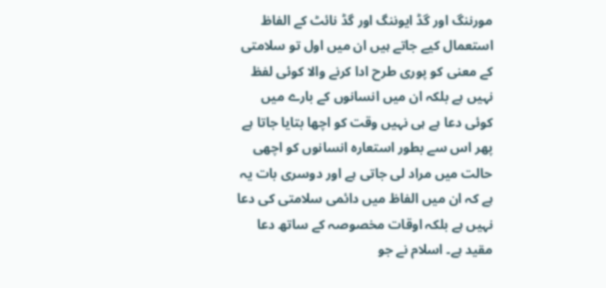مورننگ اور گڈ ایوننگ اور گڈ نائٹ کے الفاظ استعمال کیے جاتے ہیں ان میں اول تو سلامتی کے معنی کو پوری طرح ادا کرنے والا کوئی لفظ نہیں ہے بلکہ ان میں انسانوں کے بارے میں کوئی دعا ہے ہی نہیں وقت کو اچھا بتایا جاتا ہے پھر اس سے بطور استعارہ انسانوں کو اچھی حالت میں مراد لی جاتی ہے اور دوسری بات یہ ہے کہ ان میں الفاظ میں دائمی سلامتی کی دعا نہیں ہے بلکہ اوقات مخصوصہ کے ساتھ دعا مقید ہے۔ اسلام نے جو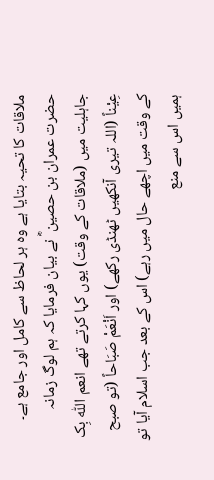ملاقات کا تحیہ بتایا ہے وہ ہر لحاظ سے کامل اور جامع ہے۔ حضرت عمران بن حصین ؓ نے بیان فرمایا کہ ہم لوگ زمانہ جاہلیت میں (ملاقات کے وقت) یوں کہا کرتے تھے انعم اللّٰہ بِک عِیْناً (اللہ تیری آنکھیں ٹھنڈی رکھے) اور اَنْعَمْ صَبَاحاً (تو صبح کے وقت میں اچھے حال میں رہے) اس کے بعد جب اسلام آیا تو ہمیں اس سے منع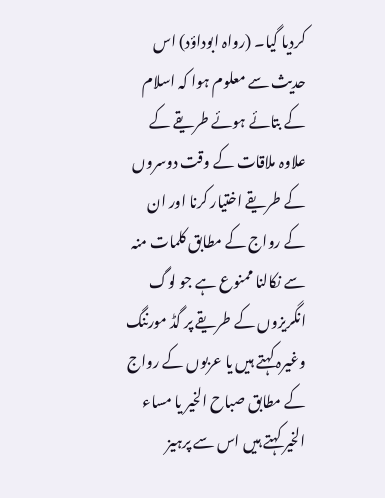کردیا گیا۔ (رواہ ابوداؤد) اس حدیث سے معلوم ہوا کہ اسلام کے بتائے ہوئے طریقے کے علاوہ ملاقات کے وقت دوسروں کے طریقے اختیار کرنا اور ان کے رواج کے مطابق کلمات منہ سے نکالنا ممنوع ہے جو لوگ انگریزوں کے طریقے پر گڈ مورننگ وغیرہ کہتے ہیں یا عربوں کے رواج کے مطابق صباح الخیر یا مساء الخیر کہتے ہیں اس سے پرہیز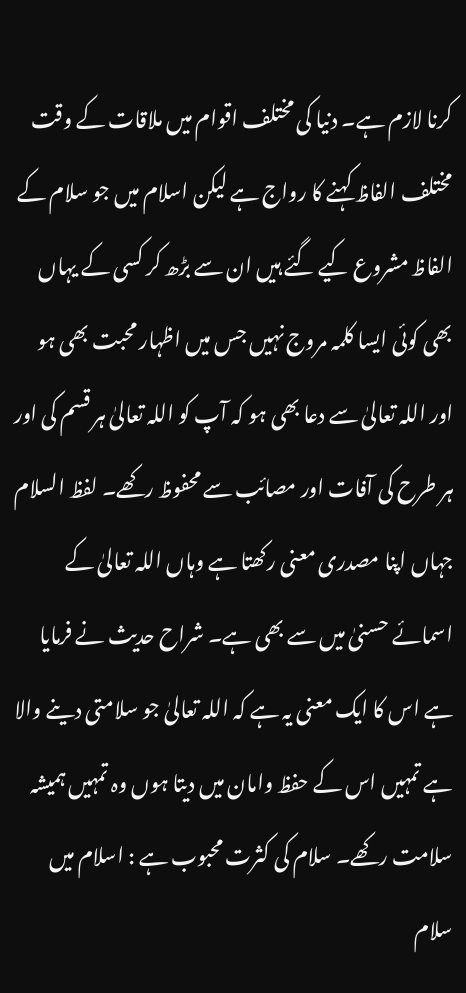کرنا لازم ہے۔ دنیا کی مختلف اقوام میں ملاقات کے وقت مختلف الفاظ کہنے کا رواج ہے لیکن اسلام میں جو سلام کے الفاظ مشروع کیے گئے ہیں ان سے بڑھ کر کسی کے یہاں بھی کوئی ایسا کلمہ مروج نہیں جس میں اظہار محبت بھی ہو اور اللہ تعالیٰ سے دعا بھی ہو کہ آپ کو اللہ تعالیٰ ہر قسم کی اور ہر طرح کی آفات اور مصائب سے محفوظ رکھے۔ لفظ السلام جہاں اپنا مصدری معنی رکھتا ہے وہاں اللہ تعالیٰ کے اسمائے حسنیٰ میں سے بھی ہے۔ شراح حدیث نے فرمایا ہے اس کا ایک معنی یہ ہے کہ اللہ تعالیٰ جو سلامتی دینے والا ہے تمہیں اس کے حفظ وامان میں دیتا ہوں وہ تمہیں ہمیشہ سلامت رکھے۔ سلام کی کثرت محبوب ہے : اسلام میں سلام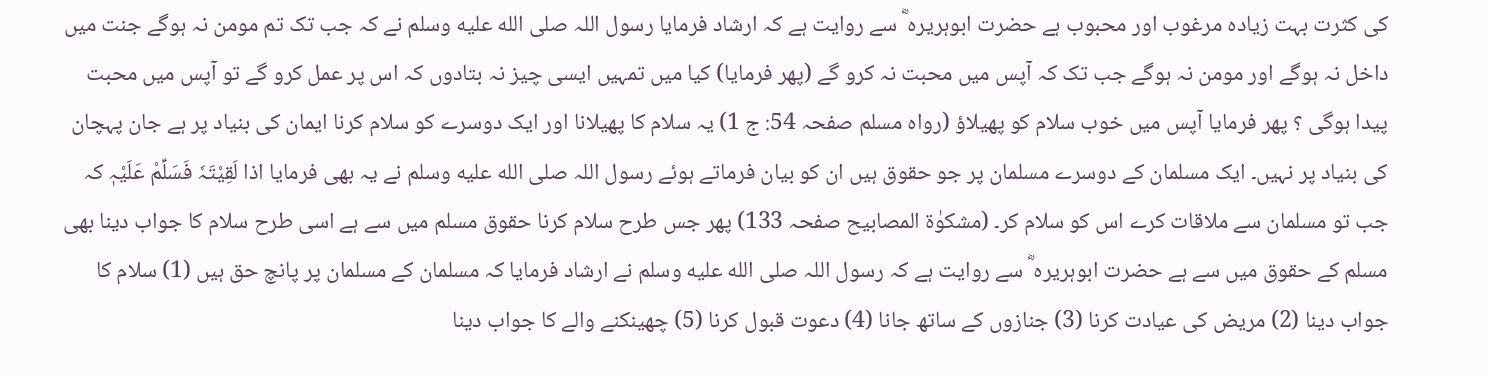کی کثرت بہت زیادہ مرغوب اور محبوب ہے حضرت ابوہریرہ ؓ سے روایت ہے کہ ارشاد فرمایا رسول اللہ صلى الله عليه وسلم نے کہ جب تک تم مومن نہ ہوگے جنت میں داخل نہ ہوگے اور مومن نہ ہوگے جب تک کہ آپس میں محبت نہ کرو گے (پھر فرمایا) کیا میں تمہیں ایسی چیز نہ بتادوں کہ اس پر عمل کرو گے تو آپس میں محبت پیدا ہوگی ؟ پھر فرمایا آپس میں خوب سلام کو پھیلاؤ (رواہ مسلم صفحہ 54: ج 1) یہ سلام کا پھیلانا اور ایک دوسرے کو سلام کرنا ایمان کی بنیاد پر ہے جان پہچان کی بنیاد پر نہیں۔ ایک مسلمان کے دوسرے مسلمان پر جو حقوق ہیں ان کو بیان فرماتے ہوئے رسول اللہ صلى الله عليه وسلم نے یہ بھی فرمایا اذا لَقِیْتَہٗ فَسَلِّمْ عَلَیْہٖ کہ جب تو مسلمان سے ملاقات کرے اس کو سلام کر۔ (مشکوٰۃ المصابیح صفحہ 133) پھر جس طرح سلام کرنا حقوق مسلم میں سے ہے اسی طرح سلام کا جواب دینا بھی مسلم کے حقوق میں سے ہے حضرت ابوہریرہ ؓ سے روایت ہے کہ رسول اللہ صلى الله عليه وسلم نے ارشاد فرمایا کہ مسلمان کے مسلمان پر پانچ حق ہیں (1) سلام کا جواب دینا (2) مریض کی عیادت کرنا (3) جنازوں کے ساتھ جانا (4) دعوت قبول کرنا (5) چھینکنے والے کا جواب دینا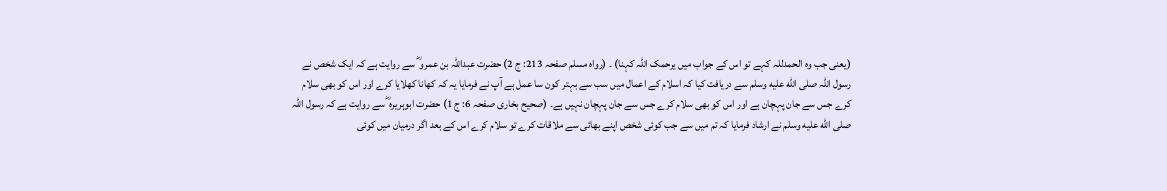(یعنی جب وہ الحمدللہ کہے تو اس کے جواب میں یرحمک اللہ کہنا) ۔ (رواہ مسلم صفحہ 213: ج 2) حضرت عبداللہ بن عمرو ؓ سے روایت ہے کہ ایک شخص نے رسول اللہ صلى الله عليه وسلم سے دریافت کیا کہ اسلام کے اعمال میں سب سے بہتر کون سا عمل ہے آپ نے فرمایا یہ کہ کھانا کھلایا کرے اور اس کو بھی سلام کرے جس سے جان پہچان ہے اور اس کو بھی سلام کرے جس سے جان پہچان نہیں ہے۔ (صحیح بخاری صفحہ 6: ج 1) حضرت ابوہریرہ ؓ سے روایت ہے کہ رسول اللہ صلى الله عليه وسلم نے ارشاد فرمایا کہ تم میں سے جب کوئی شخص اپنے بھائی سے ملاقات کرے تو سلام کرے اس کے بعد اگر درمیان میں کوئی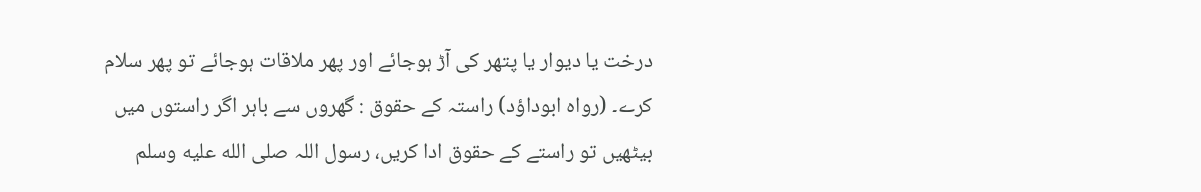درخت یا دیوار یا پتھر کی آڑ ہوجائے اور پھر ملاقات ہوجائے تو پھر سلام کرے۔ (رواہ ابوداؤد) راستہ کے حقوق : گھروں سے باہر اگر راستوں میں بیٹھیں تو راستے کے حقوق ادا کریں، رسول اللہ صلى الله عليه وسلم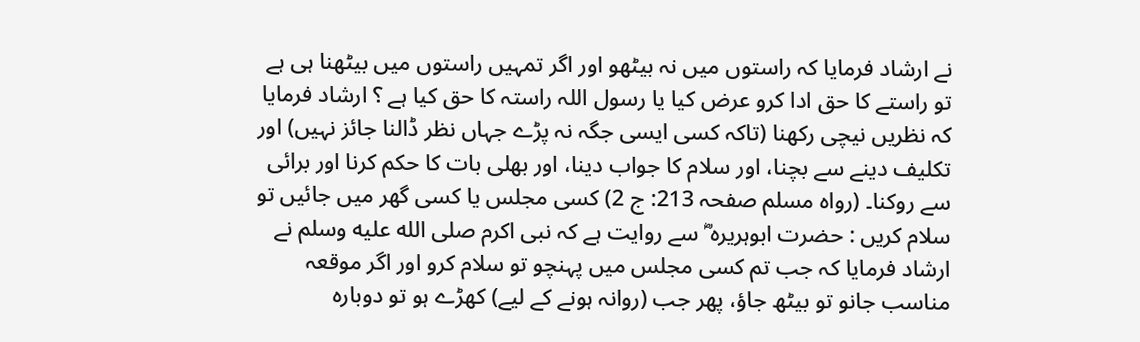نے ارشاد فرمایا کہ راستوں میں نہ بیٹھو اور اگر تمہیں راستوں میں بیٹھنا ہی ہے تو راستے کا حق ادا کرو عرض کیا یا رسول اللہ راستہ کا حق کیا ہے ؟ ارشاد فرمایا کہ نظریں نیچی رکھنا (تاکہ کسی ایسی جگہ نہ پڑے جہاں نظر ڈالنا جائز نہیں) اور تکلیف دینے سے بچنا، اور سلام کا جواب دینا، اور بھلی بات کا حکم کرنا اور برائی سے روکنا۔ (رواہ مسلم صفحہ 213: ج 2) کسی مجلس یا کسی گھر میں جائیں تو سلام کریں : حضرت ابوہریرہ ؓ سے روایت ہے کہ نبی اکرم صلى الله عليه وسلم نے ارشاد فرمایا کہ جب تم کسی مجلس میں پہنچو تو سلام کرو اور اگر موقعہ مناسب جانو تو بیٹھ جاؤ، پھر جب (روانہ ہونے کے لیے) کھڑے ہو تو دوبارہ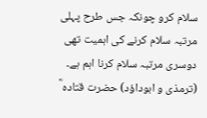سلام کرو چونکہ جس طرح پہلی مرتبہ سلام کرنے کی اہمیت تھی دوسری مرتبہ سلام کرنا اہم ہے۔ (ترمذی و ابوداؤد) حضرت قتادہ ؓ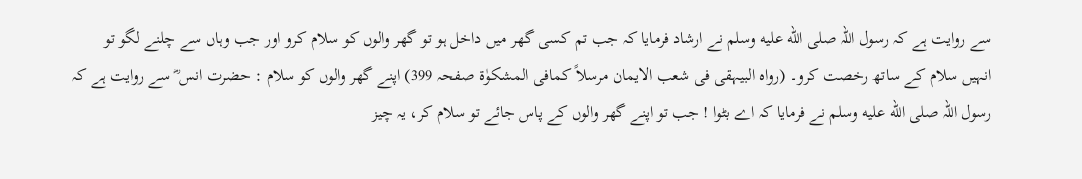سے روایت ہے کہ رسول اللہ صلى الله عليه وسلم نے ارشاد فرمایا کہ جب تم کسی گھر میں داخل ہو تو گھر والوں کو سلام کرو اور جب وہاں سے چلنے لگو تو انہیں سلام کے ساتھ رخصت کرو۔ (رواہ البیہقی فی شعب الایمان مرسلاً کمافی المشکوٰۃ صفحہ 399) اپنے گھر والوں کو سلام : حضرت انس ؓ سے روایت ہے کہ رسول اللہ صلى الله عليه وسلم نے فرمایا کہ اے بٹوا ! جب تو اپنے گھر والوں کے پاس جائے تو سلام کر، یہ چیز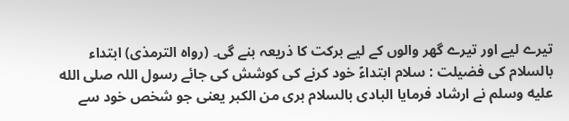تیرے لیے اور تیرے گھر والوں کے لیے برکت کا ذریعہ بنے گی۔ (رواہ الترمذی) ابتداء بالسلام کی فضیلت : سلام ابتداءً خود کرنے کی کوشش کی جائے رسول اللہ صلى الله عليه وسلم نے ارشاد فرمایا البادی بالسلام بری من الکبر یعنی جو شخص خود سے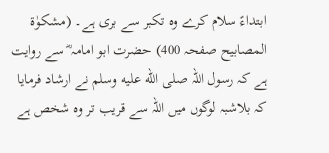ابتداءً سلام کرے وہ تکبر سے بری ہے۔ (مشکوٰۃ المصابیح صفحہ 400) حضرت ابو امامہ ؓ سے روایت ہے کہ رسول اللہ صلى الله عليه وسلم نے ارشاد فرمایا کہ بلاشبہ لوگوں میں اللہ سے قریب تر وہ شخص ہے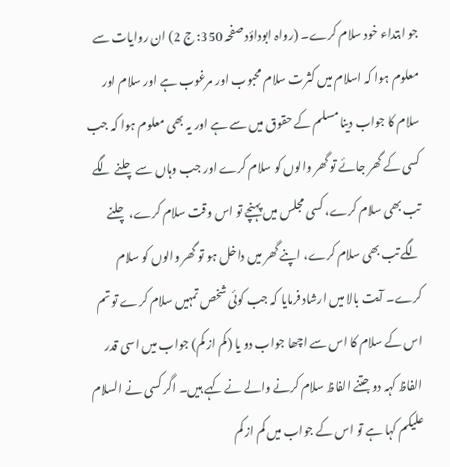جو ابتداء خود سلام کرے۔ (رواہ ابوداؤد صفحہ 350: ج 2) ان روایات سے معلوم ہوا کہ اسلام میں کثرت سلام محبوب اور مرغوب ہے اور سلام اور سلام کا جواب دینا مسلم کے حقوق میں سے ہے اور یہ بھی معلوم ہوا کہ جب کسی کے گھر جائے تو گھر والوں کو سلام کرے اور جب وہاں سے چلنے لگے تب بھی سلام کرے، کسی مجلس میں پہنچے تو اس وقت سلام کرے، چلنے لگے تب بھی سلام کرے، اپنے گھر میں داخل ہو تو گھر والوں کو سلام کرے۔ آیت بالا میں ارشاد فرمایا کہ جب کوئی شخص تمہیں سلام کرے تو تم اس کے سلام کا اس سے اچھا جواب دو یا (کم از کم) جواب میں اسی قدر الفاظ کہہ دو جتنے الفاظ سلام کرنے والے نے کہے ہیں۔ اگر کسی نے السلام علیکم کہا ہے تو اس کے جواب میں کم از کم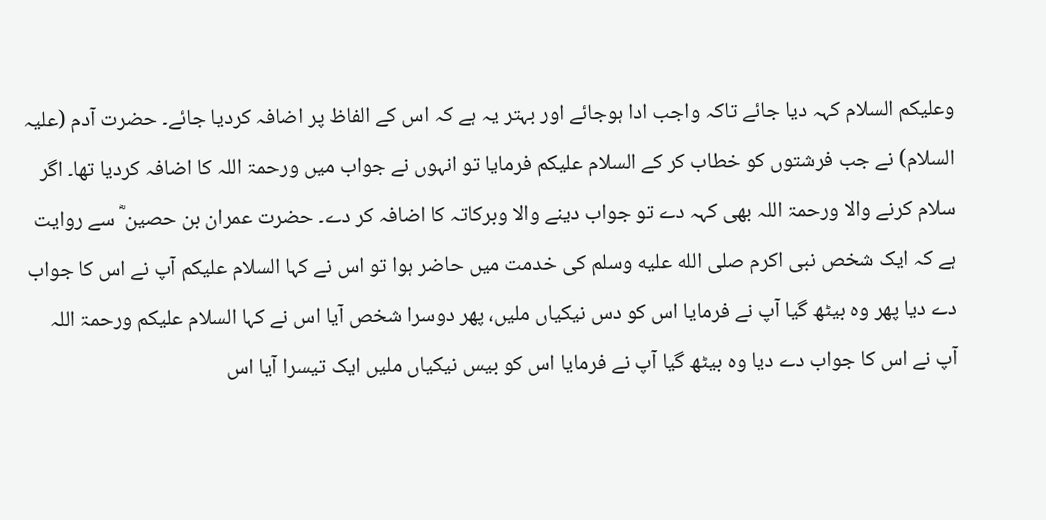وعلیکم السلام کہہ دیا جائے تاکہ واجب ادا ہوجائے اور بہتر یہ ہے کہ اس کے الفاظ پر اضافہ کردیا جائے۔ حضرت آدم (علیہ السلام) نے جب فرشتوں کو خطاب کر کے السلام علیکم فرمایا تو انہوں نے جواب میں ورحمۃ اللہ کا اضافہ کردیا تھا۔ اگر سلام کرنے والا ورحمۃ اللہ بھی کہہ دے تو جواب دینے والا وبرکاتہ کا اضافہ کر دے۔ حضرت عمران بن حصین ؓ سے روایت ہے کہ ایک شخص نبی اکرم صلى الله عليه وسلم کی خدمت میں حاضر ہوا تو اس نے کہا السلام علیکم آپ نے اس کا جواب دے دیا پھر وہ بیٹھ گیا آپ نے فرمایا اس کو دس نیکیاں ملیں، پھر دوسرا شخص آیا اس نے کہا السلام علیکم ورحمۃ اللہ آپ نے اس کا جواب دے دیا وہ بیٹھ گیا آپ نے فرمایا اس کو بیس نیکیاں ملیں ایک تیسرا آیا اس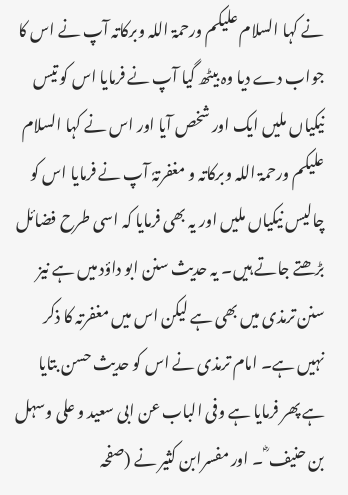نے کہا السلام علیکم ورحمۃ اللہ وبرکاتہ آپ نے اس کا جواب دے دیا وہ بیٹھ گیا آپ نے فرمایا اس کو تیس نیکیاں ملیں ایک اور شخص آیا اور اس نے کہا السلام علیکم ورحمۃ اللہ وبرکاتہ و مغفرتہٗ آپ نے فرمایا اس کو چالیس نیکیاں ملیں اور یہ بھی فرمایا کہ اسی طرح فضائل بڑھتے جاتے ہیں۔ یہ حدیث سنن ابو داؤد میں ہے نیز سنن ترمذی میں بھی ہے لیکن اس میں مغفرتہ کا ذکر نہیں ہے۔ امام ترمذی نے اس کو حدیث حسن بتایا ہے پھر فرمایا ہے وفی الباب عن ابی سعید و علی وسہل بن حنیف ؓ ۔ اور مفسرابن کثیر نے (صفحہ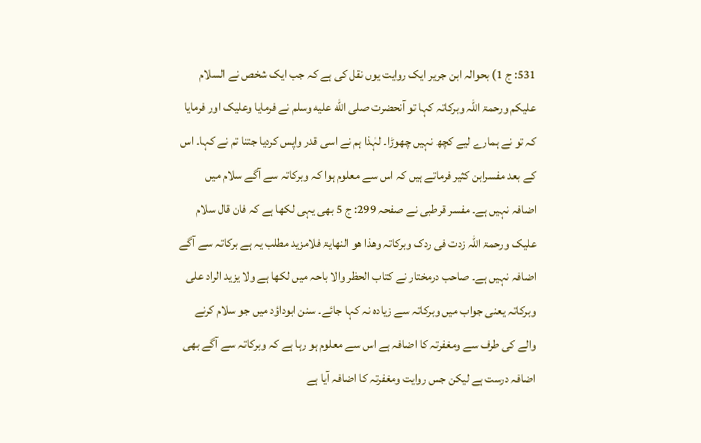531: ج 1) بحوالہ ابن جریر ایک روایت یوں نقل کی ہے کہ جب ایک شخص نے السلام علیکم ورحمۃ اللہ وبرکاتہ کہا تو آنحضرت صلى الله عليه وسلم نے فرمایا وعلیک اور فرمایا کہ تو نے ہمارے لیے کچھ نہیں چھوڑا۔ لہٰذا ہم نے اسی قدر واپس کردیا جتنا تم نے کہا۔ اس کے بعد مفسرابن کثیر فرماتے ہیں کہ اس سے معلوم ہوا کہ وبرکاتہ سے آگے سلام میں اضافہ نہیں ہے۔ مفسر قرطبی نے صفحہ 299: ج 5 بھی یہی لکھا ہے کہ فان قال سلام علیک ورحمۃ اللہ زدت فی ردک وبرکاتہ وھذا ھو النھایۃ فلامزید مطلب یہ ہے برکاتہ سے آگے اضافہ نہیں ہے۔ صاحب درمختار نے کتاب الحظر والا باحہ میں لکھا ہے ولا یزید الراد علی وبرکاتہ یعنی جواب میں وبرکاتہ سے زیادہ نہ کہا جائے۔ سنن ابوداؤد میں جو سلام کرنے والے کی طرف سے ومغفرتہ کا اضافہ ہے اس سے معلوم ہو رہا ہے کہ وبرکاتہ سے آگے بھی اضافہ درست ہے لیکن جس روایت ومغفرتہ کا اضافہ آیا ہے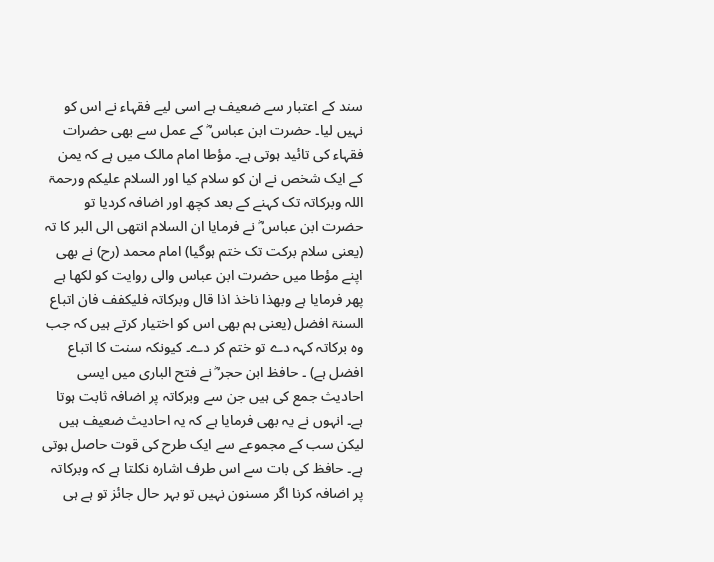سند کے اعتبار سے ضعیف ہے اسی لیے فقہاء نے اس کو نہیں لیا۔ حضرت ابن عباس ؓ کے عمل سے بھی حضرات فقہاء کی تائید ہوتی ہے۔ مؤطا امام مالک میں ہے کہ یمن کے ایک شخص نے ان کو سلام کیا اور السلام علیکم ورحمۃ اللہ وبرکاتہ تک کہنے کے بعد کچھ اور اضافہ کردیا تو حضرت ابن عباس ؓ نے فرمایا ان السلام انتھی الی البر کا تہ (یعنی سلام برکت تک ختم ہوگیا) امام محمد (رح) نے بھی اپنے مؤطا میں حضرت ابن عباس والی روایت کو لکھا ہے پھر فرمایا ہے وبھذا ناخذ اذا قال وبرکاتہ فلیکفف فان اتباع السنۃ افضل (یعنی ہم بھی اس کو اختیار کرتے ہیں کہ جب وہ برکاتہ کہہ دے تو ختم کر دے۔ کیونکہ سنت کا اتباع افضل ہے) ۔ حافظ ابن حجر ؓ نے فتح الباری میں ایسی احادیث جمع کی ہیں جن سے وبرکاتہ پر اضافہ ثابت ہوتا ہے۔ انہوں نے یہ بھی فرمایا ہے کہ یہ احادیث ضعیف ہیں لیکن سب کے مجموعے سے ایک طرح کی قوت حاصل ہوتی ہے۔ حافظ کی بات سے اس طرف اشارہ نکلتا ہے کہ وبرکاتہ پر اضافہ کرنا اگر مسنون نہیں تو بہر حال جائز تو ہے ہی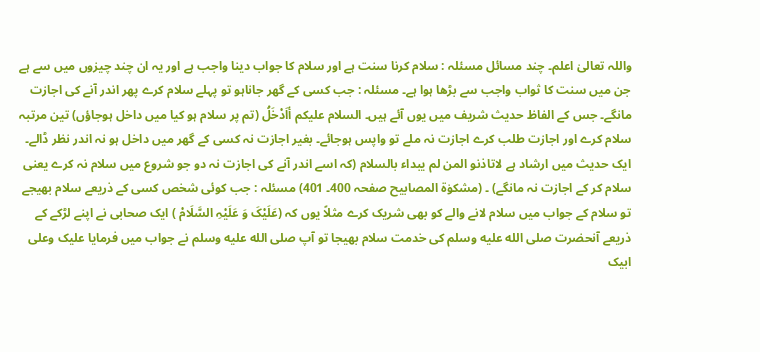واللہ تعالیٰ اعلم۔ چند مسائل مسئلہ : سلام کرنا سنت ہے اور سلام کا جواب دینا واجب ہے اور یہ ان چند چیزوں میں سے ہے جن میں سنت کا ثواب واجب سے بڑھا ہوا ہے۔ مسئلہ : جب کسی کے گھر جاناہو تو پہلے سلام کرے پھر اندر آنے کی اجازت مانگے۔ جس کے الفاظ حدیث شریف میں یوں آئے ہیں۔ السلام علیکم أاَدْخَلُ (تم پر سلام ہو کیا میں داخل ہوجاؤں) تین مرتبہ سلام کرے اور اجازت طلب کرے اجازت نہ ملے تو واپس ہوجائے۔ بغیر اجازت نہ کسی کے گھر میں داخل ہو نہ اندر نظر ڈالے۔ ایک حدیث میں ارشاد ہے لاتاذنو المن لم یبداء بالسلام (کہ اسے اندر آنے کی اجازت نہ دو جو شروع میں سلام نہ کرے یعنی سلام کر کے اجازت نہ مانگے) ۔ (مشکوٰۃ المصابیح صفحہ 400۔ 401) مسئلہ : جب کوئی شخص کسی کے ذریعے سلام بھیجے تو سلام کے جواب میں سلام لانے والے کو بھی شریک کرے مثلاً یوں کہ (عَلَیْکَ وَ عَلَیْہِ السَّلَامْ ) ایک صحابی نے اپنے لڑکے کے ذریعے آنحضرت صلى الله عليه وسلم کی خدمت سلام بھیجا تو آپ صلى الله عليه وسلم نے جواب میں فرمایا علیک وعلی ابیک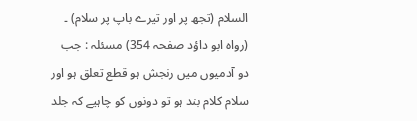السلام (تجھ پر اور تیرے باپ پر سلام) ۔ (رواہ ابو داؤد صفحہ 354) مسئلہ : جب دو آدمیوں میں رنجش ہو قطع تعلق ہو اور سلام کلام بند ہو تو دونوں کو چاہیے کہ جلد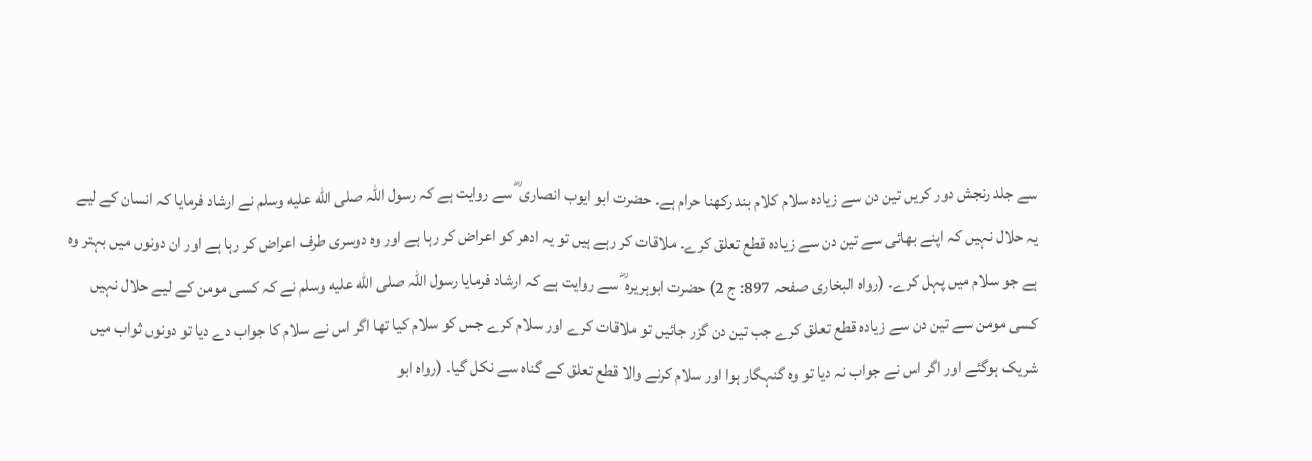سے جلد رنجش دور کریں تین دن سے زیادہ سلام کلام بند رکھنا حرام ہے۔ حضرت ابو ایوب انصاری ؓ سے روایت ہے کہ رسول اللہ صلى الله عليه وسلم نے ارشاد فرمایا کہ انسان کے لیے یہ حلال نہیں کہ اپنے بھائی سے تین دن سے زیادہ قطع تعلق کرے۔ ملاقات کر رہے ہیں تو یہ ادھر کو اعراض کر رہا ہے اور وہ دوسری طرف اعراض کر رہا ہے اور ان دونوں میں بہتر وہ ہے جو سلام میں پہل کرے۔ (رواہ البخاری صفحہ 897: ج 2) حضرت ابوہریرہ ؓ سے روایت ہے کہ ارشاد فرمایا رسول اللہ صلى الله عليه وسلم نے کہ کسی مومن کے لیے حلال نہیں کسی مومن سے تین دن سے زیادہ قطع تعلق کرے جب تین دن گزر جائیں تو ملاقات کرے اور سلام کرے جس کو سلام کیا تھا اگر اس نے سلام کا جواب دے دیا تو دونوں ثواب میں شریک ہوگئے اور اگر اس نے جواب نہ دیا تو وہ گنہگار ہوا اور سلام کرنے والا قطع تعلق کے گناہ سے نکل گیا۔ (رواہ ابو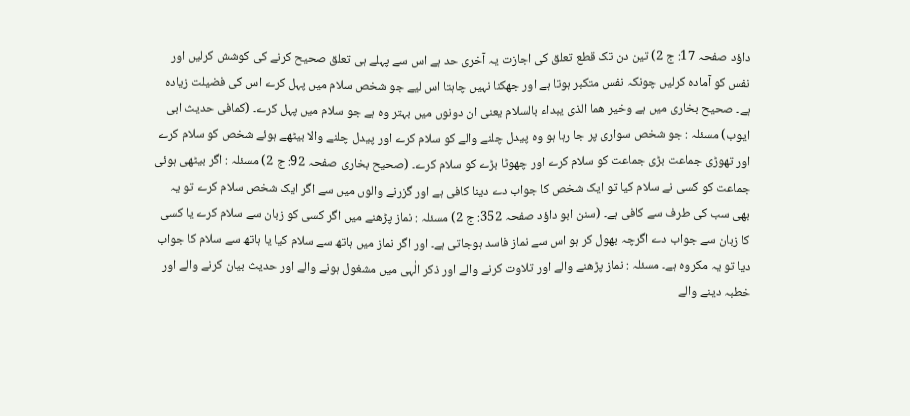داؤد صفحہ 17: ج 2) تین دن تک قطع تعلق کی اجازت یہ آخری حد ہے اس سے پہلے ہی تعلق صحیح کرنے کی کوشش کرلیں اور نفس کو آمادہ کرلیں چونکہ نفس متکبر ہوتا ہے اور جھکنا نہیں چاہتا اس لیے جو شخص سلام میں پہل کرے اس کی فضیلت زیادہ ہے۔ صحیح بخاری میں ہے وخیر ھما الذی یبداء بالسلام یعنی ان دونوں میں بہتر وہ ہے جو سلام میں پہل کرے۔ (کمافی حدیث ابی ایوب) مسئلہ : جو شخص سواری پر جا رہا ہو وہ پیدل چلنے والے کو سلام کرے اور پیدل چلنے والا بیٹھے ہوئے شخص کو سلام کرے اور تھوڑی جماعت بڑی جماعت کو سلام کرے اور چھوٹا بڑے کو سلام کرے۔ (صحیح بخاری صفحہ 92: ج 2) مسئلہ : اگر بیٹھی ہوئی جماعت کو کسی نے سلام کیا تو ایک شخص کا جواب دے دینا کافی ہے اور گزرنے والوں میں سے اگر ایک شخص سلام کرے تو یہ بھی سب کی طرف سے کافی ہے۔ (سنن ابو داؤد صفحہ 352: ج 2) مسئلہ : نماز پڑھنے میں اگر کسی کو زبان سے سلام کرے یا کسی کا زبان سے جواب دے اگرچہ بھول کر ہو اس سے نماز فاسد ہوجاتی ہے۔ اور اگر نماز میں ہاتھ سے سلام کیا یا ہاتھ سے سلام کا جواب دیا تو یہ مکروہ ہے۔ مسئلہ : نماز پڑھنے والے اور تلاوت کرنے والے اور ذکر الٰہی میں مشغول ہونے والے اور حدیث بیان کرنے والے اور خطبہ دینے والے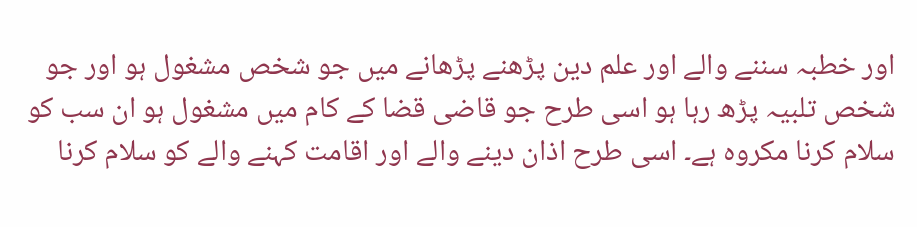اور خطبہ سننے والے اور علم دین پڑھنے پڑھانے میں جو شخص مشغول ہو اور جو شخص تلبیہ پڑھ رہا ہو اسی طرح جو قاضی قضا کے کام میں مشغول ہو ان سب کو سلام کرنا مکروہ ہے۔ اسی طرح اذان دینے والے اور اقامت کہنے والے کو سلام کرنا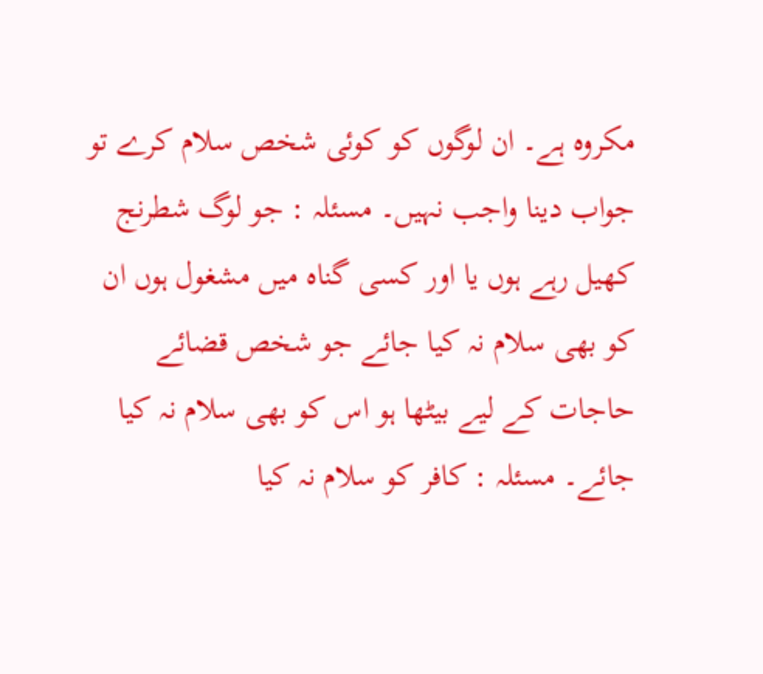مکروہ ہے۔ ان لوگوں کو کوئی شخص سلام کرے تو جواب دینا واجب نہیں۔ مسئلہ : جو لوگ شطرنج کھیل رہے ہوں یا اور کسی گناہ میں مشغول ہوں ان کو بھی سلام نہ کیا جائے جو شخص قضائے حاجات کے لیے بیٹھا ہو اس کو بھی سلام نہ کیا جائے۔ مسئلہ : کافر کو سلام نہ کیا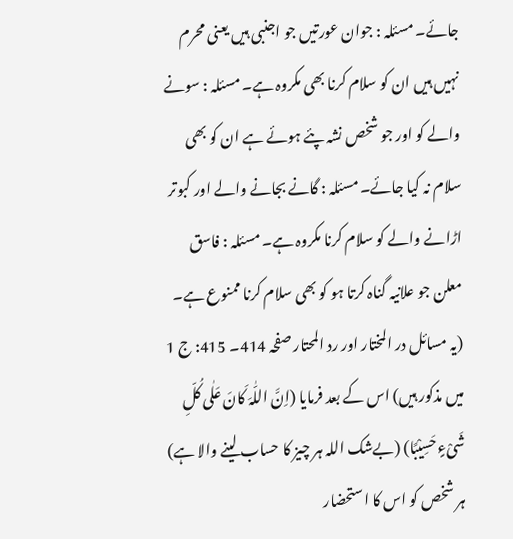جائے۔ مسئلہ : جوان عورتیں جو اجنبی ہیں یعنی محرم نہیں ہیں ان کو سلام کرنا بھی مکروہ ہے۔ مسئلہ : سونے والے کو اور جو شخص نشہ پئے ہوئے ہے ان کو بھی سلام نہ کیا جائے۔ مسئلہ : گانے بجانے والے اور کبوتر اڑانے والے کو سلام کرنا مکروہ ہے۔ مسئلہ : فاسق معلن جو علانیہ گناہ کرتا ہو کو بھی سلام کرنا ممنوع ہے۔ (یہ مسائل در المختار اور رد المحتار صفحہ 414۔ 415: ج 1 میں مذکور ہیں) اس کے بعد فرمایا (اِنَّ اللّٰہَ کَانَ عَلٰی کُلِّ شَیْءٍ حَسِیْبًا) (بےشک اللہ ہر چیز کا حساب لینے والا ہے) ہر شخص کو اس کا استحضار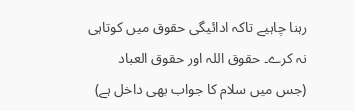رہنا چاہیے تاکہ ادائیگی حقوق میں کوتاہی نہ کرے۔ حقوق اللہ اور حقوق العباد (جس میں سلام کا جواب بھی داخل ہے)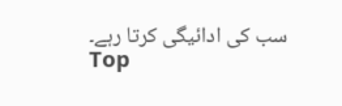سب کی ادائیگی کرتا رہے۔
Top